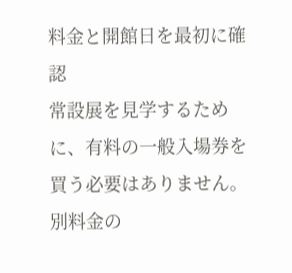料金と開館日を最初に確認
常設展を見学するために、有料の一般入場券を買う必要はありません。別料金の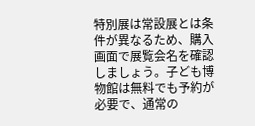特別展は常設展とは条件が異なるため、購入画面で展覧会名を確認しましょう。子ども博物館は無料でも予約が必要で、通常の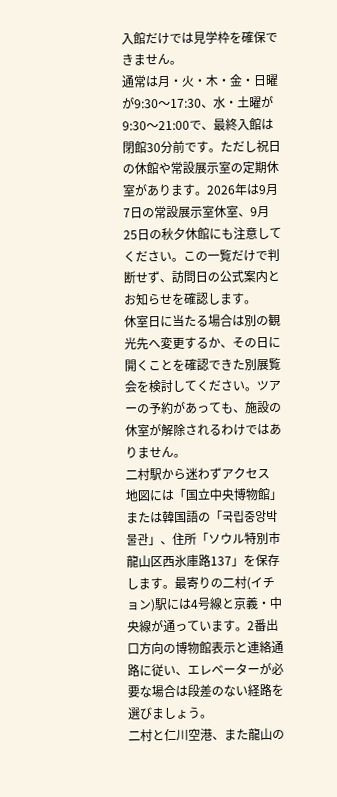入館だけでは見学枠を確保できません。
通常は月・火・木・金・日曜が9:30〜17:30、水・土曜が9:30〜21:00で、最終入館は閉館30分前です。ただし祝日の休館や常設展示室の定期休室があります。2026年は9月7日の常設展示室休室、9月25日の秋夕休館にも注意してください。この一覧だけで判断せず、訪問日の公式案内とお知らせを確認します。
休室日に当たる場合は別の観光先へ変更するか、その日に開くことを確認できた別展覧会を検討してください。ツアーの予約があっても、施設の休室が解除されるわけではありません。
二村駅から迷わずアクセス
地図には「国立中央博物館」または韓国語の「국립중앙박물관」、住所「ソウル特別市龍山区西氷庫路137」を保存します。最寄りの二村(イチョン)駅には4号線と京義・中央線が通っています。2番出口方向の博物館表示と連絡通路に従い、エレベーターが必要な場合は段差のない経路を選びましょう。
二村と仁川空港、また龍山の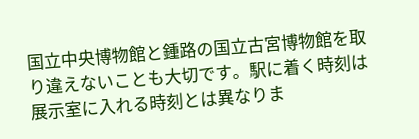国立中央博物館と鍾路の国立古宮博物館を取り違えないことも大切です。駅に着く時刻は展示室に入れる時刻とは異なりま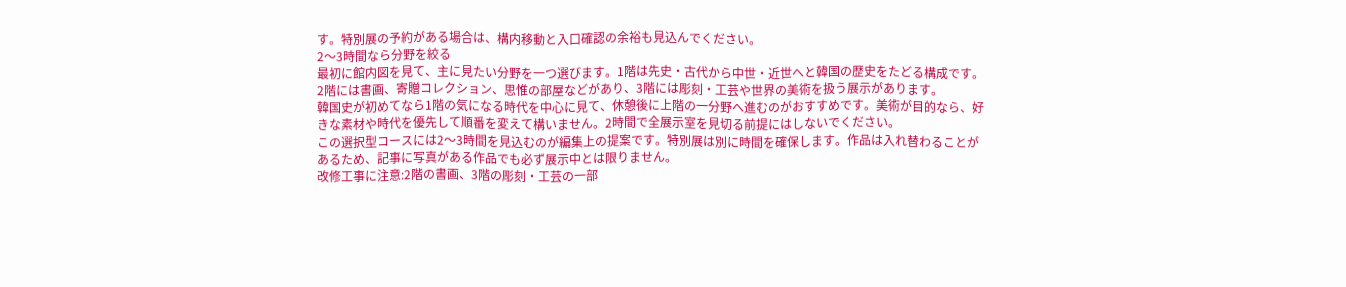す。特別展の予約がある場合は、構内移動と入口確認の余裕も見込んでください。
2〜3時間なら分野を絞る
最初に館内図を見て、主に見たい分野を一つ選びます。1階は先史・古代から中世・近世へと韓国の歴史をたどる構成です。2階には書画、寄贈コレクション、思惟の部屋などがあり、3階には彫刻・工芸や世界の美術を扱う展示があります。
韓国史が初めてなら1階の気になる時代を中心に見て、休憩後に上階の一分野へ進むのがおすすめです。美術が目的なら、好きな素材や時代を優先して順番を変えて構いません。2時間で全展示室を見切る前提にはしないでください。
この選択型コースには2〜3時間を見込むのが編集上の提案です。特別展は別に時間を確保します。作品は入れ替わることがあるため、記事に写真がある作品でも必ず展示中とは限りません。
改修工事に注意:2階の書画、3階の彫刻・工芸の一部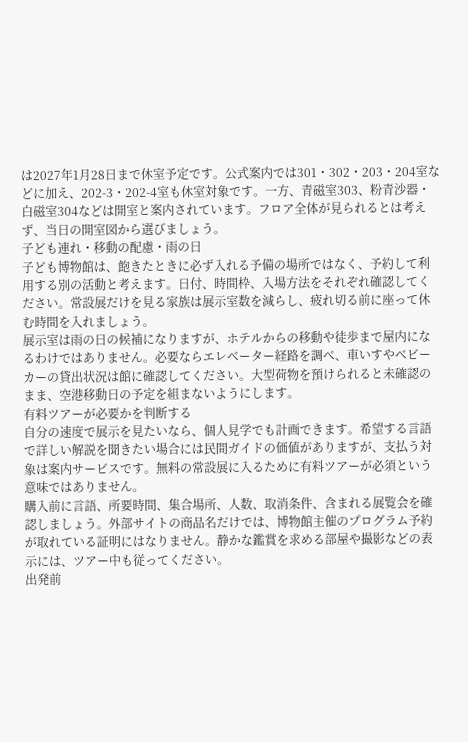は2027年1月28日まで休室予定です。公式案内では301・302・203・204室などに加え、202-3・202-4室も休室対象です。一方、青磁室303、粉青沙器・白磁室304などは開室と案内されています。フロア全体が見られるとは考えず、当日の開室図から選びましょう。
子ども連れ・移動の配慮・雨の日
子ども博物館は、飽きたときに必ず入れる予備の場所ではなく、予約して利用する別の活動と考えます。日付、時間枠、入場方法をそれぞれ確認してください。常設展だけを見る家族は展示室数を減らし、疲れ切る前に座って休む時間を入れましょう。
展示室は雨の日の候補になりますが、ホテルからの移動や徒歩まで屋内になるわけではありません。必要ならエレベーター経路を調べ、車いすやベビーカーの貸出状況は館に確認してください。大型荷物を預けられると未確認のまま、空港移動日の予定を組まないようにします。
有料ツアーが必要かを判断する
自分の速度で展示を見たいなら、個人見学でも計画できます。希望する言語で詳しい解説を聞きたい場合には民間ガイドの価値がありますが、支払う対象は案内サービスです。無料の常設展に入るために有料ツアーが必須という意味ではありません。
購入前に言語、所要時間、集合場所、人数、取消条件、含まれる展覧会を確認しましょう。外部サイトの商品名だけでは、博物館主催のプログラム予約が取れている証明にはなりません。静かな鑑賞を求める部屋や撮影などの表示には、ツアー中も従ってください。
出発前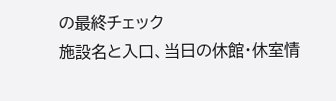の最終チェック
施設名と入口、当日の休館・休室情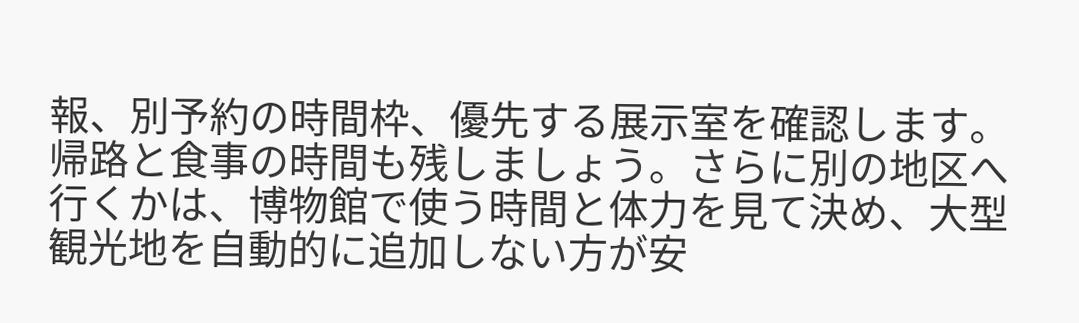報、別予約の時間枠、優先する展示室を確認します。帰路と食事の時間も残しましょう。さらに別の地区へ行くかは、博物館で使う時間と体力を見て決め、大型観光地を自動的に追加しない方が安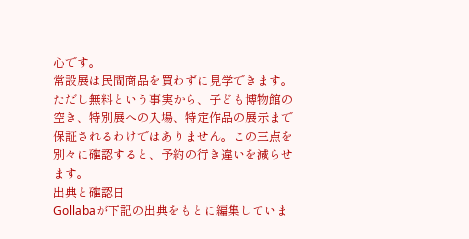心です。
常設展は民間商品を買わずに見学できます。ただし無料という事実から、子ども博物館の空き、特別展への入場、特定作品の展示まで保証されるわけではありません。この三点を別々に確認すると、予約の行き違いを減らせます。
出典と確認日
Gollabaが下記の出典をもとに編集していま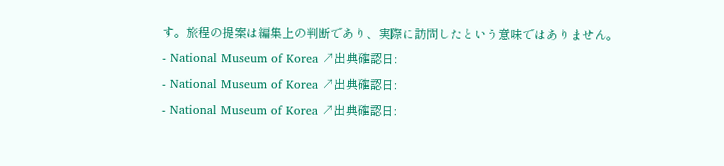す。旅程の提案は編集上の判断であり、実際に訪問したという意味ではありません。
- National Museum of Korea ↗出典確認日:
- National Museum of Korea ↗出典確認日:
- National Museum of Korea ↗出典確認日: